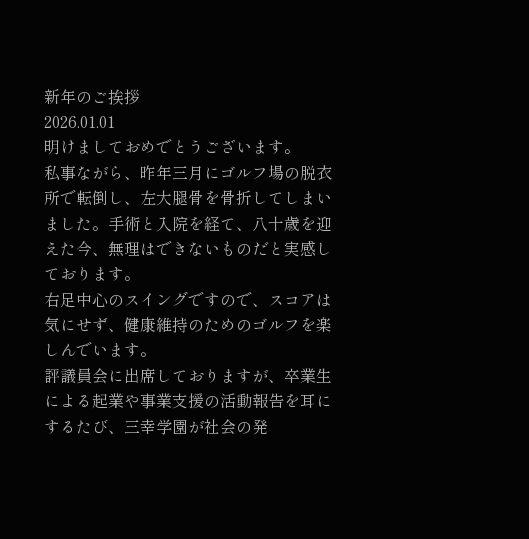新年のご挨拶
2026.01.01
明けましておめでとうございます。
私事ながら、昨年三月にゴルフ場の脱衣所で転倒し、左大腿骨を骨折してしまいました。手術と入院を経て、八十歳を迎えた今、無理はできないものだと実感しております。
右足中心のスイングですので、スコアは気にせず、健康維持のためのゴルフを楽しんでいます。
評議員会に出席しておりますが、卒業生による起業や事業支援の活動報告を耳にするたび、三幸学園が社会の発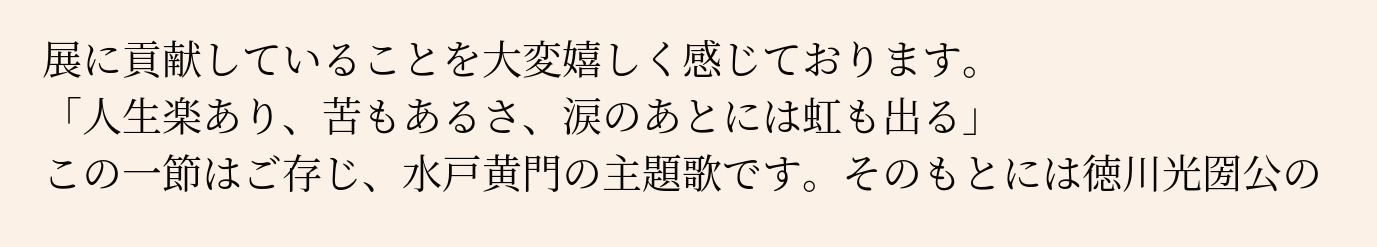展に貢献していることを大変嬉しく感じております。
「人生楽あり、苦もあるさ、涙のあとには虹も出る」
この一節はご存じ、水戸黄門の主題歌です。そのもとには徳川光圀公の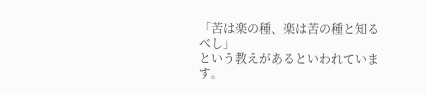「苦は楽の種、楽は苦の種と知るべし」
という教えがあるといわれています。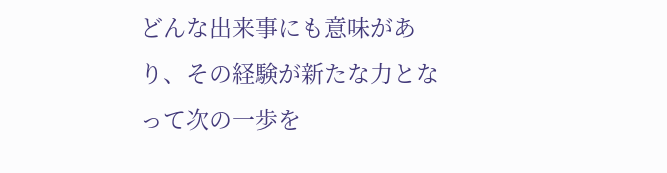どんな出来事にも意味があり、その経験が新たな力となって次の一歩を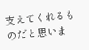支えてくれるものだと思いま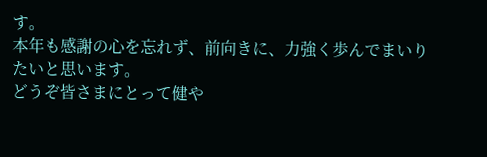す。
本年も感謝の心を忘れず、前向きに、力強く歩んでまいりたいと思います。
どうぞ皆さまにとって健や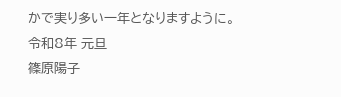かで実り多い一年となりますように。
令和8年 元旦
篠原陽子